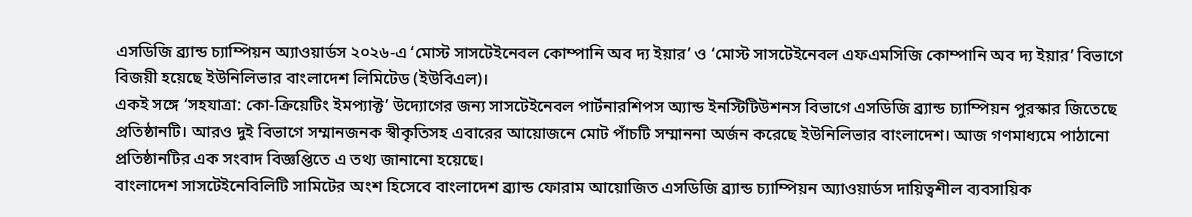এসডিজি ব্র্যান্ড চ্যাম্পিয়ন অ্যাওয়ার্ডস ২০২৬-এ ‘মোস্ট সাসটেইনেবল কোম্পানি অব দ্য ইয়ার’ ও ‘মোস্ট সাসটেইনেবল এফএমসিজি কোম্পানি অব দ্য ইয়ার’ বিভাগে বিজয়ী হয়েছে ইউনিলিভার বাংলাদেশ লিমিটেড (ইউবিএল)।
একই সঙ্গে ‘সহযাত্রা: কো-ক্রিয়েটিং ইমপ্যাক্ট’ উদ্যোগের জন্য সাসটেইনেবল পার্টনারশিপস অ্যান্ড ইনস্টিটিউশনস বিভাগে এসডিজি ব্র্যান্ড চ্যাম্পিয়ন পুরস্কার জিতেছে প্রতিষ্ঠানটি। আরও দুই বিভাগে সম্মানজনক স্বীকৃতিসহ এবারের আয়োজনে মোট পাঁচটি সম্মাননা অর্জন করেছে ইউনিলিভার বাংলাদেশ। আজ গণমাধ্যমে পাঠানো প্রতিষ্ঠানটির এক সংবাদ বিজ্ঞপ্তিতে এ তথ্য জানানো হয়েছে।
বাংলাদেশ সাসটেইনেবিলিটি সামিটের অংশ হিসেবে বাংলাদেশ ব্র্যান্ড ফোরাম আয়োজিত এসডিজি ব্র্যান্ড চ্যাম্পিয়ন অ্যাওয়ার্ডস দায়িত্বশীল ব্যবসায়িক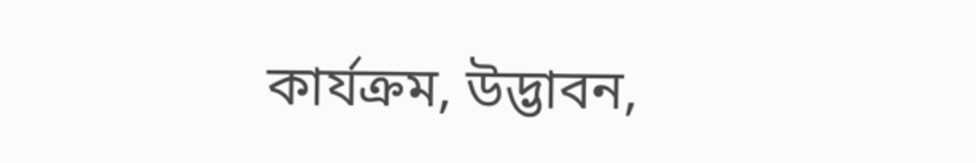কার্যক্রম, উদ্ভাবন,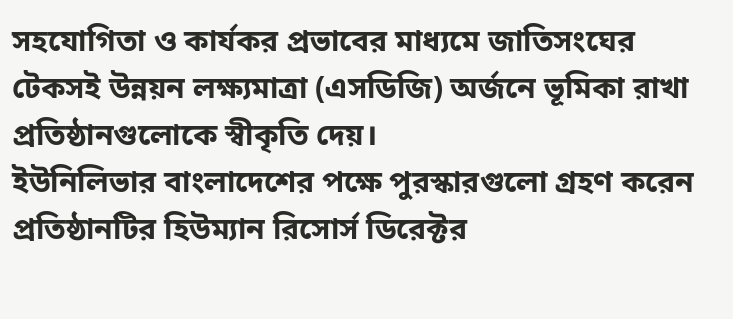সহযোগিতা ও কার্যকর প্রভাবের মাধ্যমে জাতিসংঘের টেকসই উন্নয়ন লক্ষ্যমাত্রা (এসডিজি) অর্জনে ভূমিকা রাখা প্রতিষ্ঠানগুলোকে স্বীকৃতি দেয়।
ইউনিলিভার বাংলাদেশের পক্ষে পুরস্কারগুলো গ্রহণ করেন প্রতিষ্ঠানটির হিউম্যান রিসোর্স ডিরেক্টর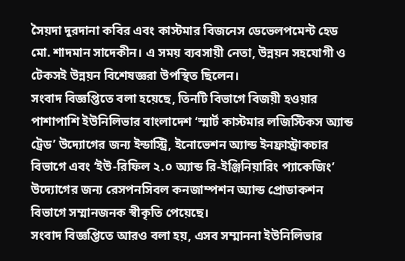সৈয়দা দুরদানা কবির এবং কাস্টমার বিজনেস ডেভেলপমেন্ট হেড মো. শাদমান সাদেকীন। এ সময় ব্যবসায়ী নেতা, উন্নয়ন সহযোগী ও টেকসই উন্নয়ন বিশেষজ্ঞরা উপস্থিত ছিলেন।
সংবাদ বিজ্ঞপ্তিতে বলা হয়েছে, তিনটি বিভাগে বিজয়ী হওয়ার পাশাপাশি ইউনিলিভার বাংলাদেশ ‘স্মার্ট কাস্টমার লজিস্টিকস অ্যান্ড ট্রেড’ উদ্যোগের জন্য ইন্ডাস্ট্রি, ইনোভেশন অ্যান্ড ইনফ্রাস্ট্রাকচার বিভাগে এবং ‘ইউ-রিফিল ২.০ অ্যান্ড রি-ইঞ্জিনিয়ারিং প্যাকেজিং’ উদ্যোগের জন্য রেসপনসিবল কনজাম্পশন অ্যান্ড প্রোডাকশন বিভাগে সম্মানজনক স্বীকৃতি পেয়েছে।
সংবাদ বিজ্ঞপ্তিতে আরও বলা হয়, এসব সম্মাননা ইউনিলিভার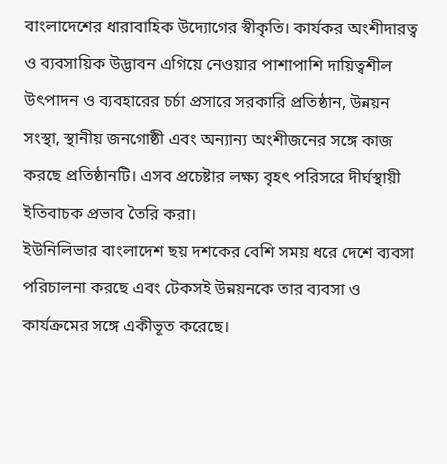বাংলাদেশের ধারাবাহিক উদ্যোগের স্বীকৃতি। কার্যকর অংশীদারত্ব ও ব্যবসায়িক উদ্ভাবন এগিয়ে নেওয়ার পাশাপাশি দায়িত্বশীল উৎপাদন ও ব্যবহারের চর্চা প্রসারে সরকারি প্রতিষ্ঠান, উন্নয়ন সংস্থা, স্থানীয় জনগোষ্ঠী এবং অন্যান্য অংশীজনের সঙ্গে কাজ করছে প্রতিষ্ঠানটি। এসব প্রচেষ্টার লক্ষ্য বৃহৎ পরিসরে দীর্ঘস্থায়ী ইতিবাচক প্রভাব তৈরি করা।
ইউনিলিভার বাংলাদেশ ছয় দশকের বেশি সময় ধরে দেশে ব্যবসা পরিচালনা করছে এবং টেকসই উন্নয়নকে তার ব্যবসা ও কার্যক্রমের সঙ্গে একীভূত করেছে।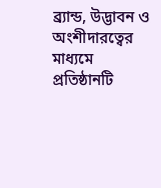ব্র্যান্ড, উদ্ভাবন ও অংশীদারত্বের মাধ্যমে প্রতিষ্ঠানটি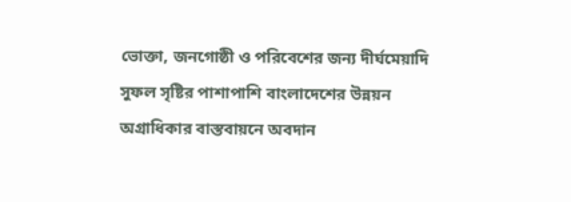ভোক্তা, জনগোষ্ঠী ও পরিবেশের জন্য দীর্ঘমেয়াদি সুফল সৃষ্টির পাশাপাশি বাংলাদেশের উন্নয়ন অগ্রাধিকার বাস্তবায়নে অবদান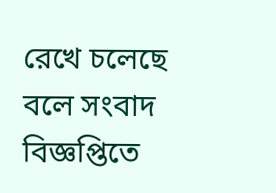রেখে চলেছে বলে সংবাদ বিজ্ঞপ্তিতে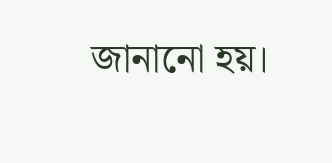জানানো হয়।